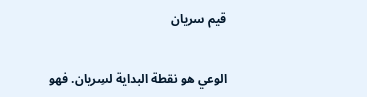قيم سريان


الوعي هو نقطة البداية لسِريان. فهو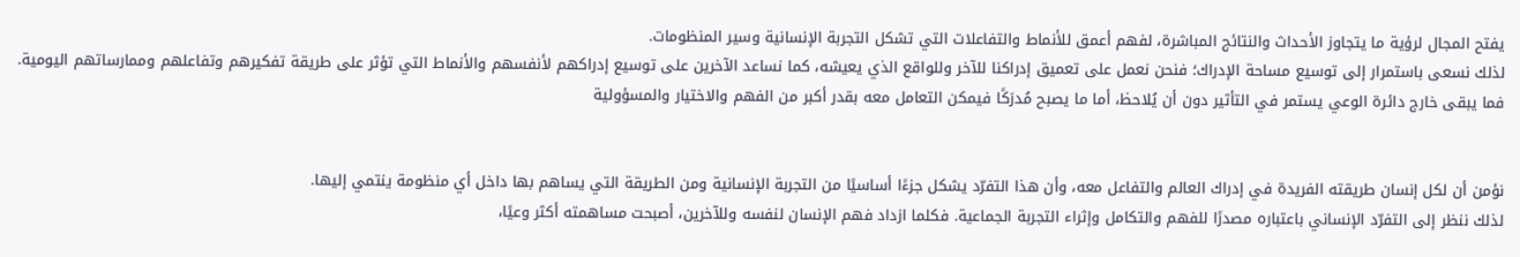يفتح المجال لرؤية ما يتجاوز الأحداث والنتائج المباشرة، لفهم أعمق للأنماط والتفاعلات التي تشكل التجربة الإنسانية وسير المنظومات.
لذلك نسعى باستمرار إلى توسيع مساحة الإدراك؛ فنحن نعمل على تعميق إدراكنا للآخر وللواقع الذي يعيشه، كما نساعد الآخرين على توسيع إدراكهم لأنفسهم والأنماط التي تؤثر على طريقة تفكيرهم وتفاعلهم وممارساتهم اليومية.
فما يبقى خارج دائرة الوعي يستمر في التأثير دون أن يُلاحظ، أما ما يصبح مُدرَكًا فيمكن التعامل معه بقدر أكبر من الفهم والاختيار والمسؤولية


نؤمن أن لكل إنسان طريقته الفريدة في إدراك العالم والتفاعل معه، وأن هذا التفرّد يشكل جزءًا أساسيًا من التجربة الإنسانية ومن الطريقة التي يساهم بها داخل أي منظومة ينتمي إليها.
لذلك ننظر إلى التفرّد الإنساني باعتباره مصدرًا للفهم والتكامل وإثراء التجربة الجماعية. فكلما ازداد فهم الإنسان لنفسه وللآخرين، أصبحت مساهمته أكثر وعيًا،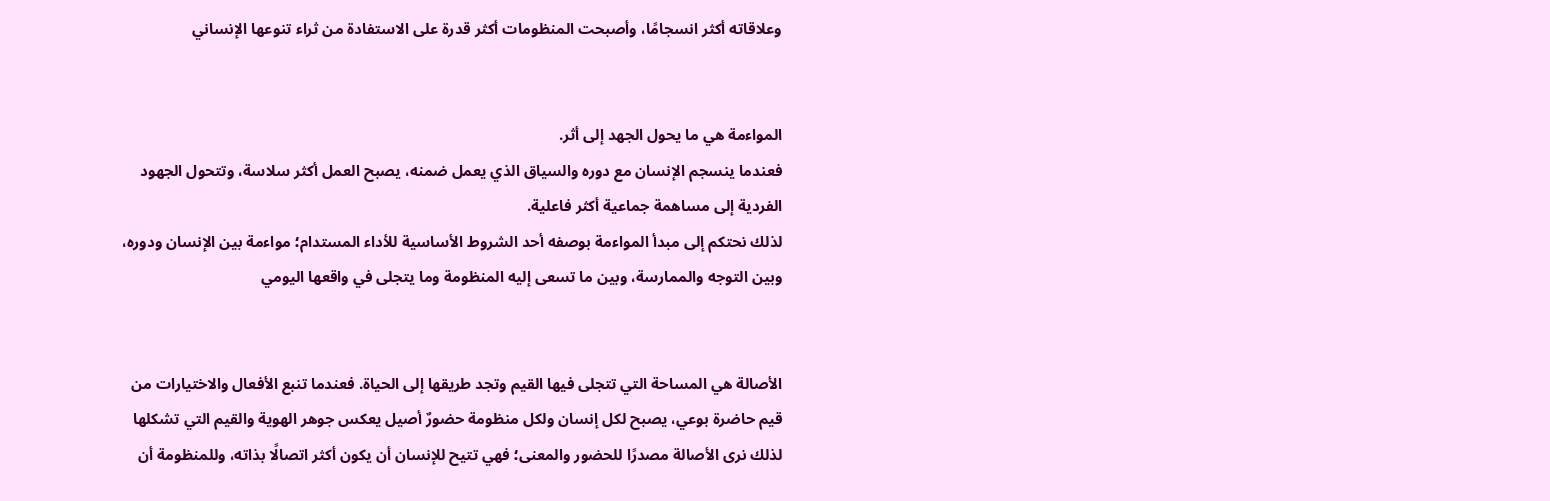وعلاقاته أكثر انسجامًا، وأصبحت المنظومات أكثر قدرة على الاستفادة من ثراء تنوعها الإنساني


المواءمة هي ما يحول الجهد إلى أثر.
فعندما ينسجم الإنسان مع دوره والسياق الذي يعمل ضمنه، يصبح العمل أكثر سلاسة، وتتحول الجهود الفردية إلى مساهمة جماعية أكثر فاعلية.
لذلك نحتكم إلى مبدأ المواءمة بوصفه أحد الشروط الأساسية للأداء المستدام؛ مواءمة بين الإنسان ودوره، وبين التوجه والممارسة، وبين ما تسعى إليه المنظومة وما يتجلى في واقعها اليومي


الأصالة هي المساحة التي تتجلى فيها القيم وتجد طريقها إلى الحياة. فعندما تنبع الأفعال والاختيارات من قيم حاضرة بوعي، يصبح لكل إنسان ولكل منظومة حضورٌ أصيل يعكس جوهر الهوية والقيم التي تشكلها
لذلك نرى الأصالة مصدرًا للحضور والمعنى؛ فهي تتيح للإنسان أن يكون أكثر اتصالًا بذاته، وللمنظومة أن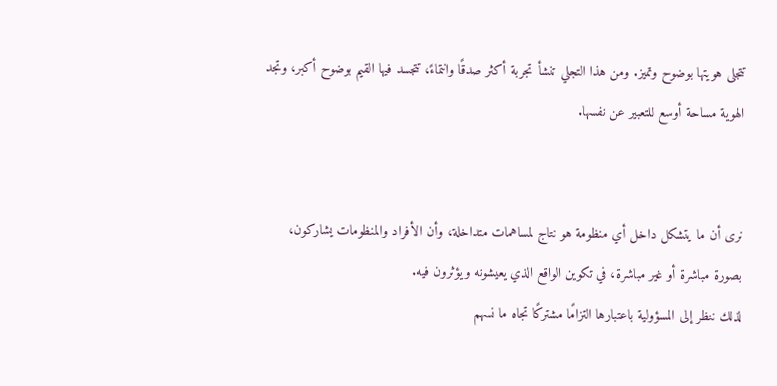تتجلى هويتها بوضوح وتميز. ومن هذا التجلي تنشأ تجربة أكثر صدقًا وانتماءً، تتجسد فيها القيم بوضوح أكبر، وتجد الهوية مساحة أوسع للتعبير عن نفسها.


نرى أن ما يتشكل داخل أي منظومة هو نتاج لمساهمات متداخلة، وأن الأفراد والمنظومات يشاركون، بصورة مباشرة أو غير مباشرة، في تكوين الواقع الذي يعيشونه ويؤثرون فيه.
لذلك ننظر إلى المسؤولية باعتبارها التزامًا مشتركًا تجاه ما نسهم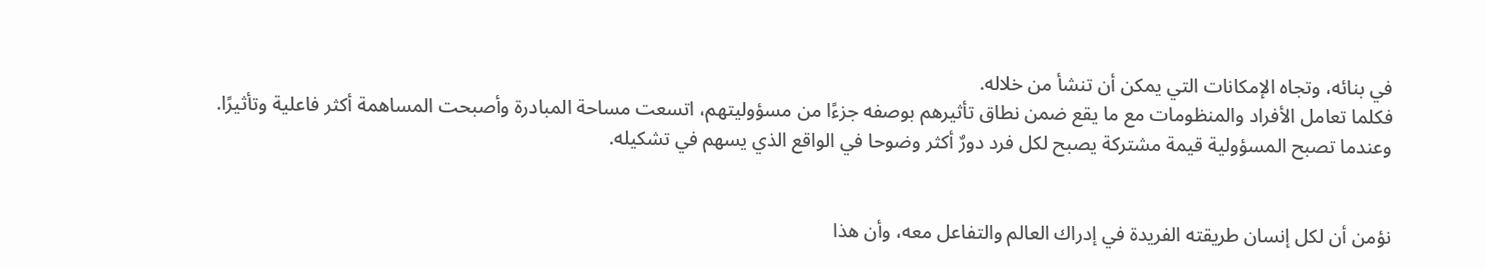في بنائه، وتجاه الإمكانات التي يمكن أن تنشأ من خلاله.
فكلما تعامل الأفراد والمنظومات مع ما يقع ضمن نطاق تأثيرهم بوصفه جزءًا من مسؤوليتهم، اتسعت مساحة المبادرة وأصبحت المساهمة أكثر فاعلية وتأثيرًا.
وعندما تصبح المسؤولية قيمة مشتركة يصبح لكل فرد دورٌ أكثر وضوحا في الواقع الذي يسهم في تشكيله.


نؤمن أن لكل إنسان طريقته الفريدة في إدراك العالم والتفاعل معه، وأن هذا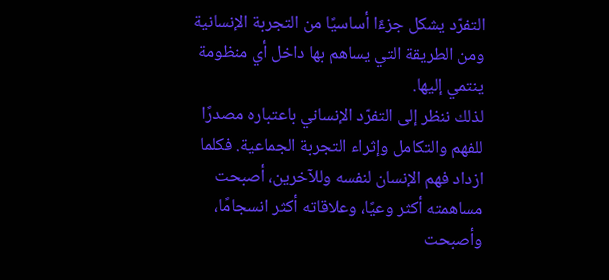التفرّد يشكل جزءًا أساسيًا من التجربة الإنسانية ومن الطريقة التي يساهم بها داخل أي منظومة ينتمي إليها.
لذلك ننظر إلى التفرّد الإنساني باعتباره مصدرًا للفهم والتكامل وإثراء التجربة الجماعية. فكلما ازداد فهم الإنسان لنفسه وللآخرين، أصبحت مساهمته أكثر وعيًا، وعلاقاته أكثر انسجامًا، وأصبحت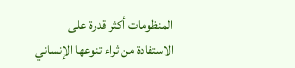المنظومات أكثر قدرة على الاستفادة من ثراء تنوعها الإنساني